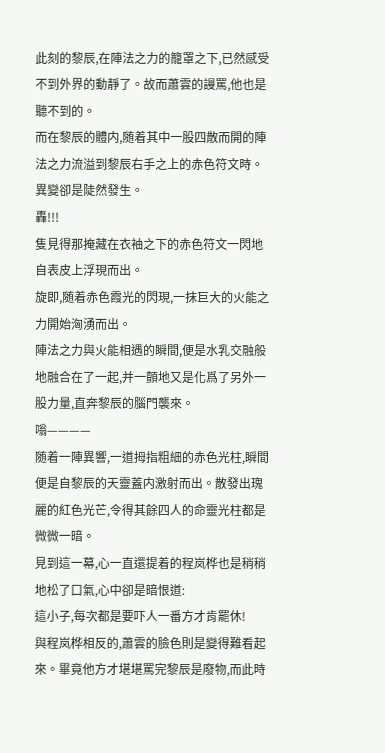此刻的黎辰,在陣法之力的籠罩之下,已然感受不到外界的動靜了。故而蕭雲的謾罵,他也是聽不到的。
而在黎辰的體内,随着其中一股四散而開的陣法之力流溢到黎辰右手之上的赤色符文時。
異變卻是陡然發生。
轟!!!
隻見得那掩藏在衣袖之下的赤色符文一閃地自表皮上浮現而出。
旋即,随着赤色霞光的閃現,一抹巨大的火能之力開始洶湧而出。
陣法之力與火能相遇的瞬間,便是水乳交融般地融合在了一起,并一顫地又是化爲了另外一股力量,直奔黎辰的腦門襲來。
嗡————
随着一陣異響,一道拇指粗細的赤色光柱,瞬間便是自黎辰的天靈蓋内激射而出。散發出瑰麗的紅色光芒,令得其餘四人的命靈光柱都是微微一暗。
見到這一幕,心一直還提着的程岚桦也是稍稍地松了口氣,心中卻是暗恨道:
這小子,每次都是要吓人一番方才肯罷休!
與程岚桦相反的,蕭雲的臉色則是變得難看起來。畢竟他方才堪堪罵完黎辰是廢物,而此時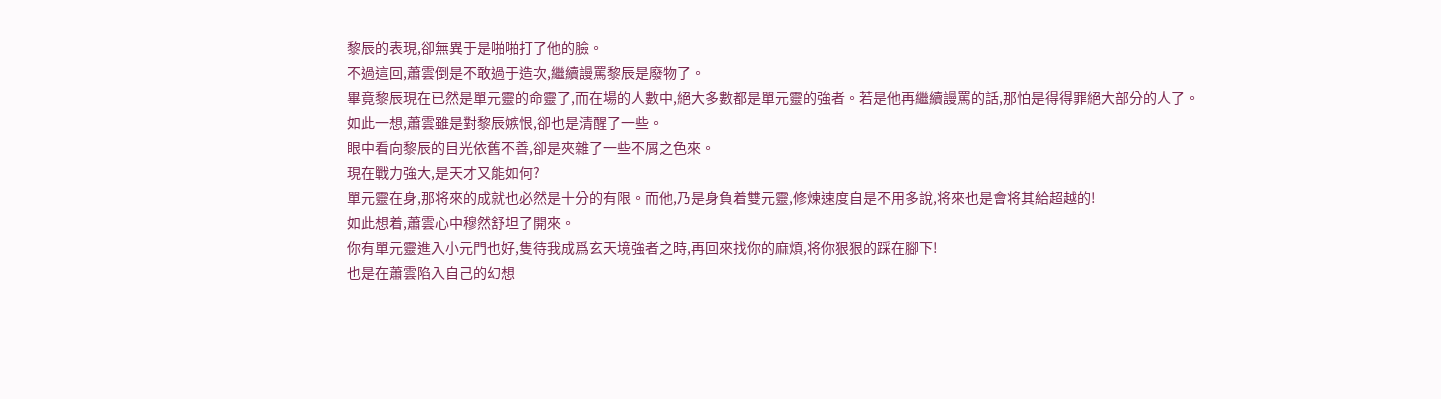黎辰的表現,卻無異于是啪啪打了他的臉。
不過這回,蕭雲倒是不敢過于造次,繼續謾罵黎辰是廢物了。
畢竟黎辰現在已然是單元靈的命靈了,而在場的人數中,絕大多數都是單元靈的強者。若是他再繼續謾罵的話,那怕是得得罪絕大部分的人了。
如此一想,蕭雲雖是對黎辰嫉恨,卻也是清醒了一些。
眼中看向黎辰的目光依舊不善,卻是夾雜了一些不屑之色來。
現在戰力強大,是天才又能如何?
單元靈在身,那将來的成就也必然是十分的有限。而他,乃是身負着雙元靈,修煉速度自是不用多說,将來也是會将其給超越的!
如此想着,蕭雲心中穆然舒坦了開來。
你有單元靈進入小元門也好,隻待我成爲玄天境強者之時,再回來找你的麻煩,将你狠狠的踩在腳下!
也是在蕭雲陷入自己的幻想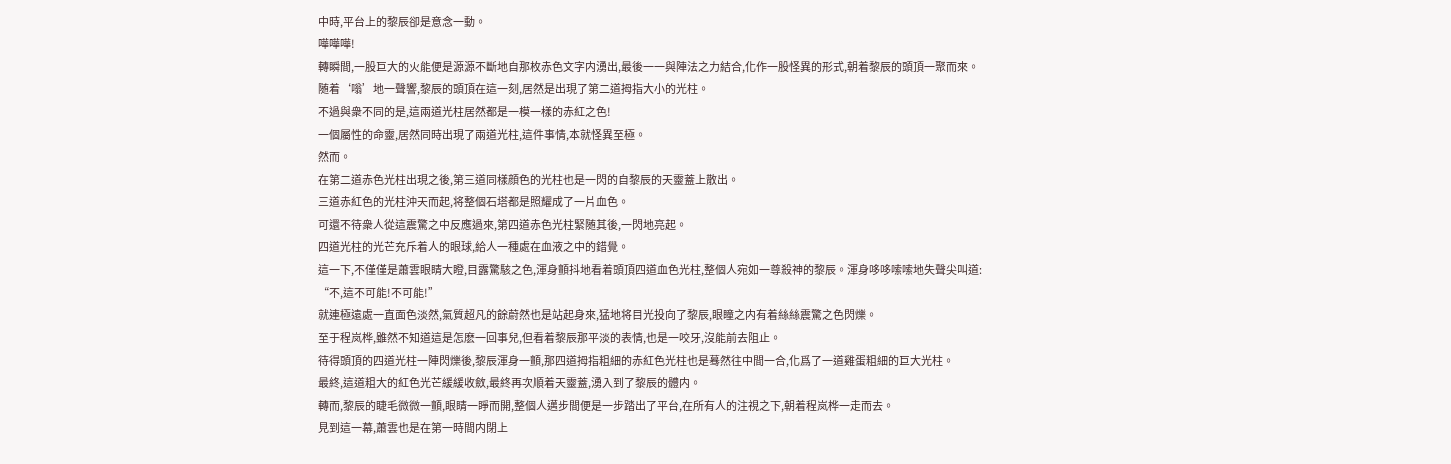中時,平台上的黎辰卻是意念一動。
嘩嘩嘩!
轉瞬間,一股巨大的火能便是源源不斷地自那枚赤色文字内湧出,最後一一與陣法之力結合,化作一股怪異的形式,朝着黎辰的頭頂一聚而來。
随着‘嗡’地一聲響,黎辰的頭頂在這一刻,居然是出現了第二道拇指大小的光柱。
不過與衆不同的是,這兩道光柱居然都是一模一樣的赤紅之色!
一個屬性的命靈,居然同時出現了兩道光柱,這件事情,本就怪異至極。
然而。
在第二道赤色光柱出現之後,第三道同樣顔色的光柱也是一閃的自黎辰的天靈蓋上散出。
三道赤紅色的光柱沖天而起,将整個石塔都是照耀成了一片血色。
可還不待衆人從這震驚之中反應過來,第四道赤色光柱緊随其後,一閃地亮起。
四道光柱的光芒充斥着人的眼球,給人一種處在血液之中的錯覺。
這一下,不僅僅是蕭雲眼睛大瞪,目露驚駭之色,渾身顫抖地看着頭頂四道血色光柱,整個人宛如一尊殺神的黎辰。渾身哆哆嗦嗦地失聲尖叫道:
“不,這不可能!不可能!”
就連極遠處一直面色淡然,氣質超凡的餘蔚然也是站起身來,猛地将目光投向了黎辰,眼瞳之内有着絲絲震驚之色閃爍。
至于程岚桦,雖然不知道這是怎麽一回事兒,但看着黎辰那平淡的表情,也是一咬牙,沒能前去阻止。
待得頭頂的四道光柱一陣閃爍後,黎辰渾身一顫,那四道拇指粗細的赤紅色光柱也是蓦然往中間一合,化爲了一道雞蛋粗細的巨大光柱。
最終,這道粗大的紅色光芒緩緩收斂,最終再次順着天靈蓋,湧入到了黎辰的體内。
轉而,黎辰的睫毛微微一顫,眼睛一睜而開,整個人邁步間便是一步踏出了平台,在所有人的注視之下,朝着程岚桦一走而去。
見到這一幕,蕭雲也是在第一時間内閉上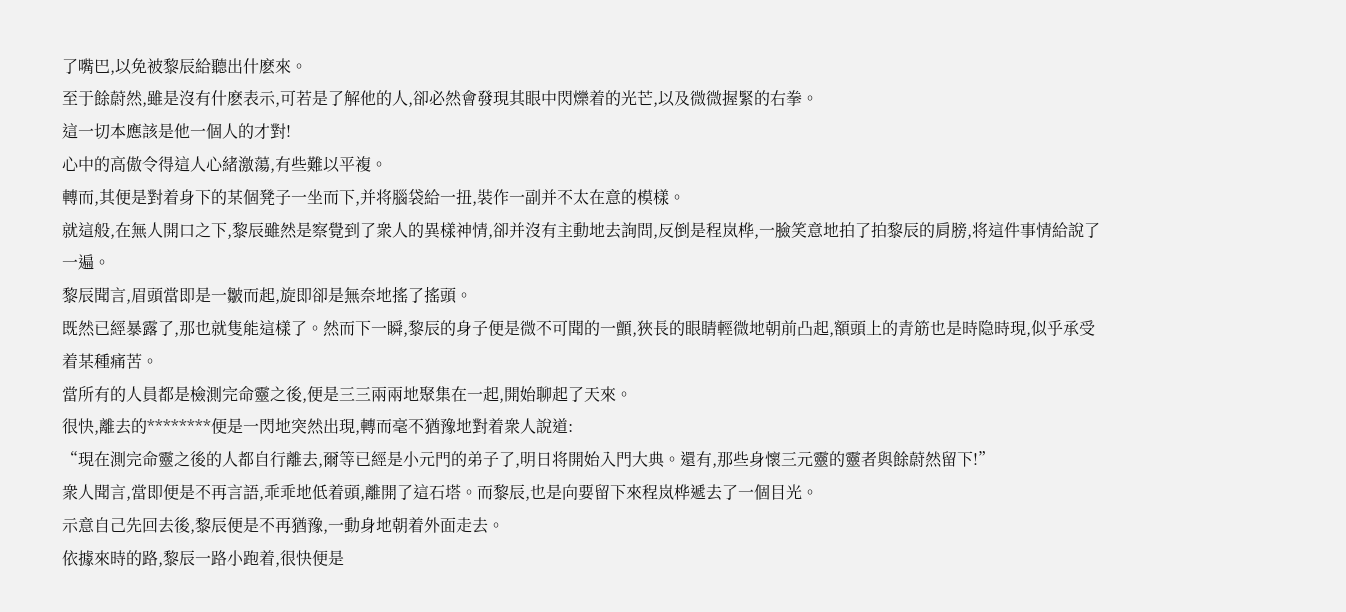了嘴巴,以免被黎辰給聽出什麽來。
至于餘蔚然,雖是沒有什麽表示,可若是了解他的人,卻必然會發現其眼中閃爍着的光芒,以及微微握緊的右拳。
這一切本應該是他一個人的才對!
心中的高傲令得這人心緒激蕩,有些難以平複。
轉而,其便是對着身下的某個凳子一坐而下,并将腦袋給一扭,裝作一副并不太在意的模樣。
就這般,在無人開口之下,黎辰雖然是察覺到了衆人的異樣神情,卻并沒有主動地去詢問,反倒是程岚桦,一臉笑意地拍了拍黎辰的肩膀,将這件事情給說了一遍。
黎辰聞言,眉頭當即是一皺而起,旋即卻是無奈地搖了搖頭。
既然已經暴露了,那也就隻能這樣了。然而下一瞬,黎辰的身子便是微不可聞的一顫,狹長的眼睛輕微地朝前凸起,額頭上的青筋也是時隐時現,似乎承受着某種痛苦。
當所有的人員都是檢測完命靈之後,便是三三兩兩地聚集在一起,開始聊起了天來。
很快,離去的********便是一閃地突然出現,轉而毫不猶豫地對着衆人說道:
“現在測完命靈之後的人都自行離去,爾等已經是小元門的弟子了,明日将開始入門大典。還有,那些身懷三元靈的靈者與餘蔚然留下!”
衆人聞言,當即便是不再言語,乖乖地低着頭,離開了這石塔。而黎辰,也是向要留下來程岚桦遞去了一個目光。
示意自己先回去後,黎辰便是不再猶豫,一動身地朝着外面走去。
依據來時的路,黎辰一路小跑着,很快便是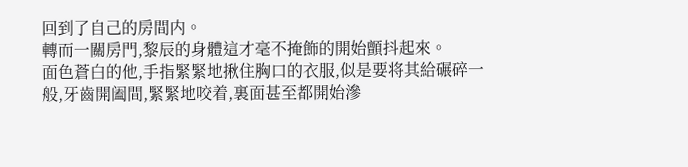回到了自己的房間内。
轉而一關房門,黎辰的身體這才毫不掩飾的開始顫抖起來。
面色蒼白的他,手指緊緊地揪住胸口的衣服,似是要将其給碾碎一般,牙齒開阖間,緊緊地咬着,裏面甚至都開始滲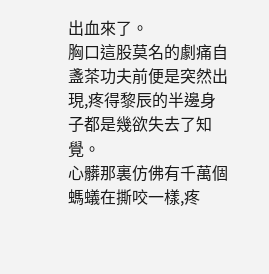出血來了。
胸口這股莫名的劇痛自盞茶功夫前便是突然出現,疼得黎辰的半邊身子都是幾欲失去了知覺。
心髒那裏仿佛有千萬個螞蟻在撕咬一樣,疼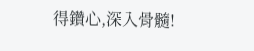得鑽心,深入骨髓!